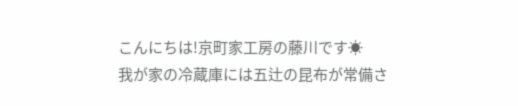こんにちは!京町家工房の藤川です☀
我が家の冷蔵庫には五辻の昆布が常備さ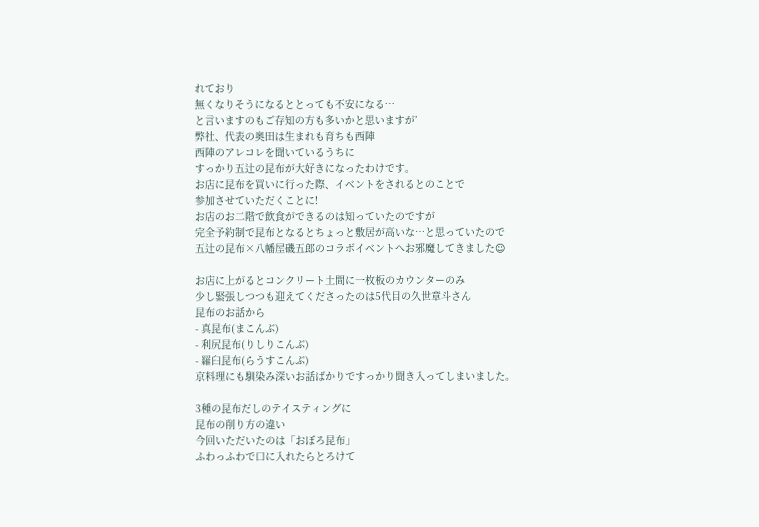れており
無くなりそうになるととっても不安になる…
と言いますのもご存知の方も多いかと思いますが’
弊社、代表の奥田は生まれも育ちも西陣
西陣のアレコレを聞いているうちに
すっかり五辻の昆布が大好きになったわけです。
お店に昆布を買いに行った際、イベントをされるとのことで
参加させていただくことに!
お店のお二階で飲食ができるのは知っていたのですが
完全予約制で昆布となるとちょっと敷居が高いな…と思っていたので
五辻の昆布×八幡屋磯五郎のコラボイベントへお邪魔してきました☺

お店に上がるとコンクリート土間に一枚板のカウンターのみ
少し緊張しつつも迎えてくださったのは5代目の久世章斗さん
昆布のお話から
- 真昆布(まこんぶ)
- 利尻昆布(りしりこんぶ)
- 羅臼昆布(らうすこんぶ)
京料理にも馴染み深いお話ばかりですっかり聞き入ってしまいました。

3種の昆布だしのテイスティングに
昆布の削り方の違い
今回いただいたのは「おぼろ昆布」
ふわっふわで口に入れたらとろけて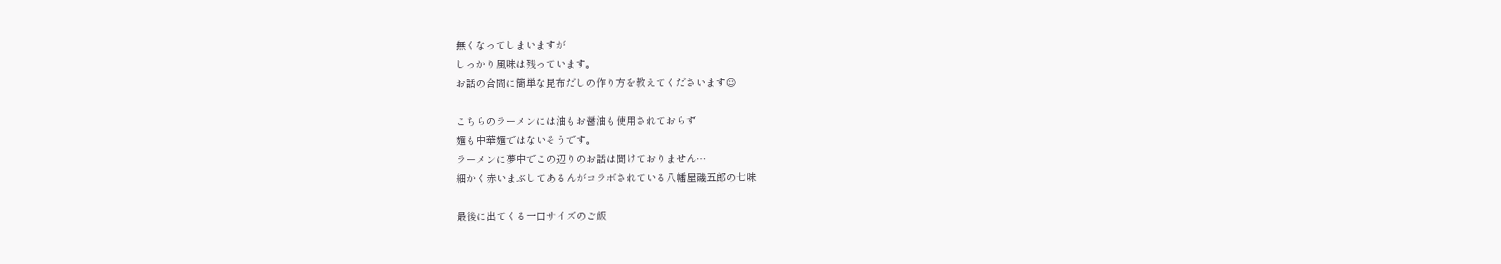無くなってしまいますが
しっかり風味は残っています。
お話の合間に簡単な昆布だしの作り方を教えてくださいます☺

こちらのラーメンには油もお醤油も使用されておらず
麺も中華麺ではないそうです。
ラーメンに夢中でこの辺りのお話は聞けておりません…
細かく赤いまぶしてあるんがコラボされている八幡屋磯五郎の七味

最後に出てくる一口サイズのご飯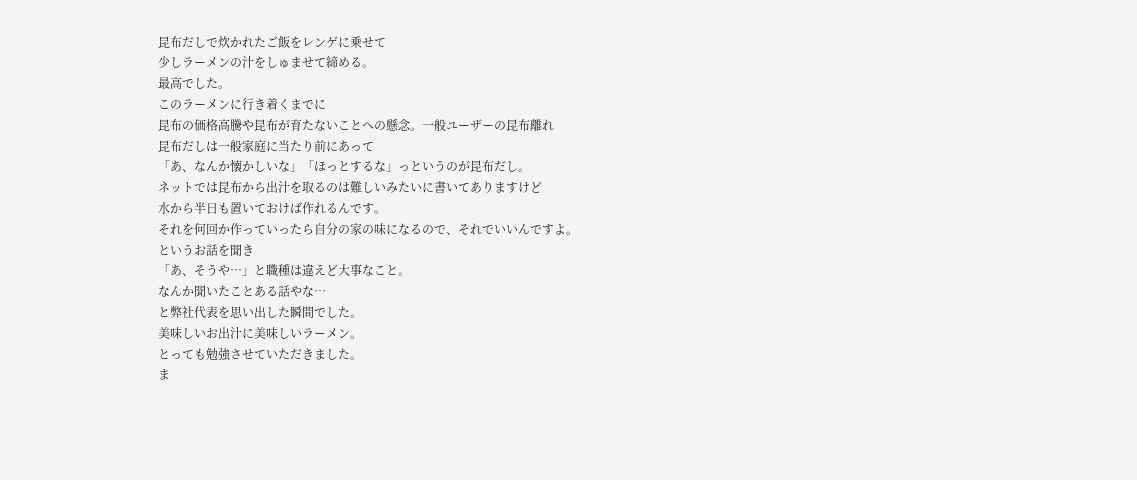昆布だしで炊かれたご飯をレンゲに乗せて
少しラーメンの汁をしゅませて締める。
最高でした。
このラーメンに行き着くまでに
昆布の価格高騰や昆布が育たないことへの懸念。一般ユーザーの昆布離れ
昆布だしは一般家庭に当たり前にあって
「あ、なんか懐かしいな」「ほっとするな」っというのが昆布だし。
ネットでは昆布から出汁を取るのは難しいみたいに書いてありますけど
水から半日も置いておけば作れるんです。
それを何回か作っていったら自分の家の味になるので、それでいいんですよ。
というお話を聞き
「あ、そうや…」と職種は違えど大事なこと。
なんか聞いたことある話やな…
と弊社代表を思い出した瞬間でした。
美味しいお出汁に美味しいラーメン。
とっても勉強させていただきました。
ま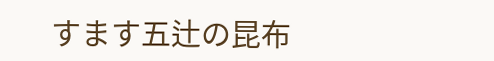すます五辻の昆布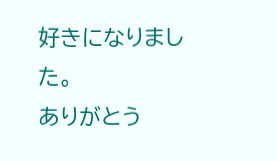好きになりました。
ありがとう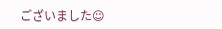ございました☺